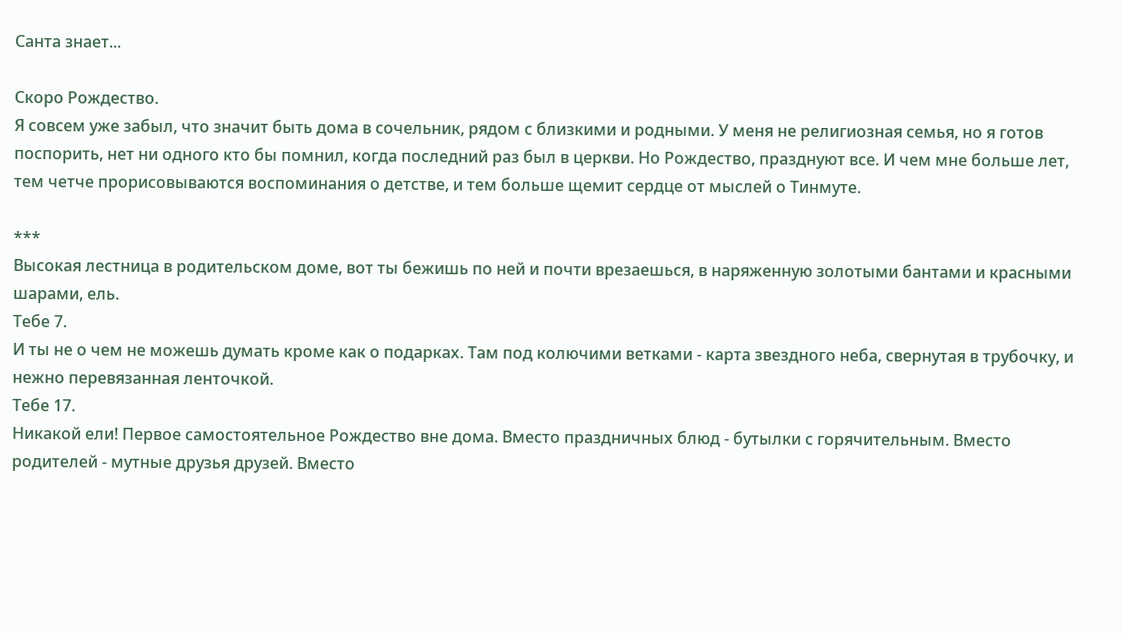Санта знает...

Скоро Рождество.
Я совсем уже забыл, что значит быть дома в сочельник, рядом с близкими и родными. У меня не религиозная семья, но я готов поспорить, нет ни одного кто бы помнил, когда последний раз был в церкви. Но Рождество, празднуют все. И чем мне больше лет, тем четче прорисовываются воспоминания о детстве, и тем больше щемит сердце от мыслей о Тинмуте.

***
Высокая лестница в родительском доме, вот ты бежишь по ней и почти врезаешься, в наряженную золотыми бантами и красными шарами, ель.
Тебе 7.
И ты не о чем не можешь думать кроме как о подарках. Там под колючими ветками - карта звездного неба, свернутая в трубочку, и нежно перевязанная ленточкой.
Тебе 17.
Никакой ели! Первое самостоятельное Рождество вне дома. Вместо праздничных блюд - бутылки с горячительным. Вместо родителей - мутные друзья друзей. Вместо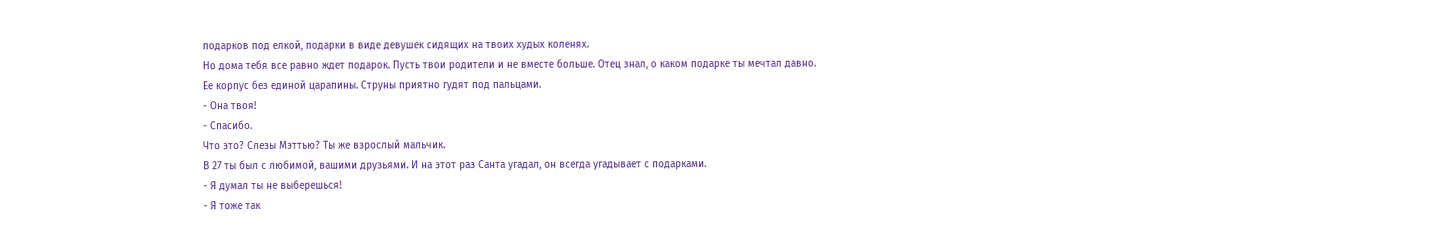подарков под елкой, подарки в виде девушек сидящих на твоих худых коленях.
Но дома тебя все равно ждет подарок. Пусть твои родители и не вместе больше. Отец знал, о каком подарке ты мечтал давно.
Ее корпус без единой царапины. Струны приятно гудят под пальцами.
- Она твоя!
- Спасибо.
Что это? Слезы Мэттью? Ты же взрослый мальчик.
В 27 ты был с любимой, вашими друзьями. И на этот раз Санта угадал, он всегда угадывает с подарками.
- Я думал ты не выберешься!
- Я тоже так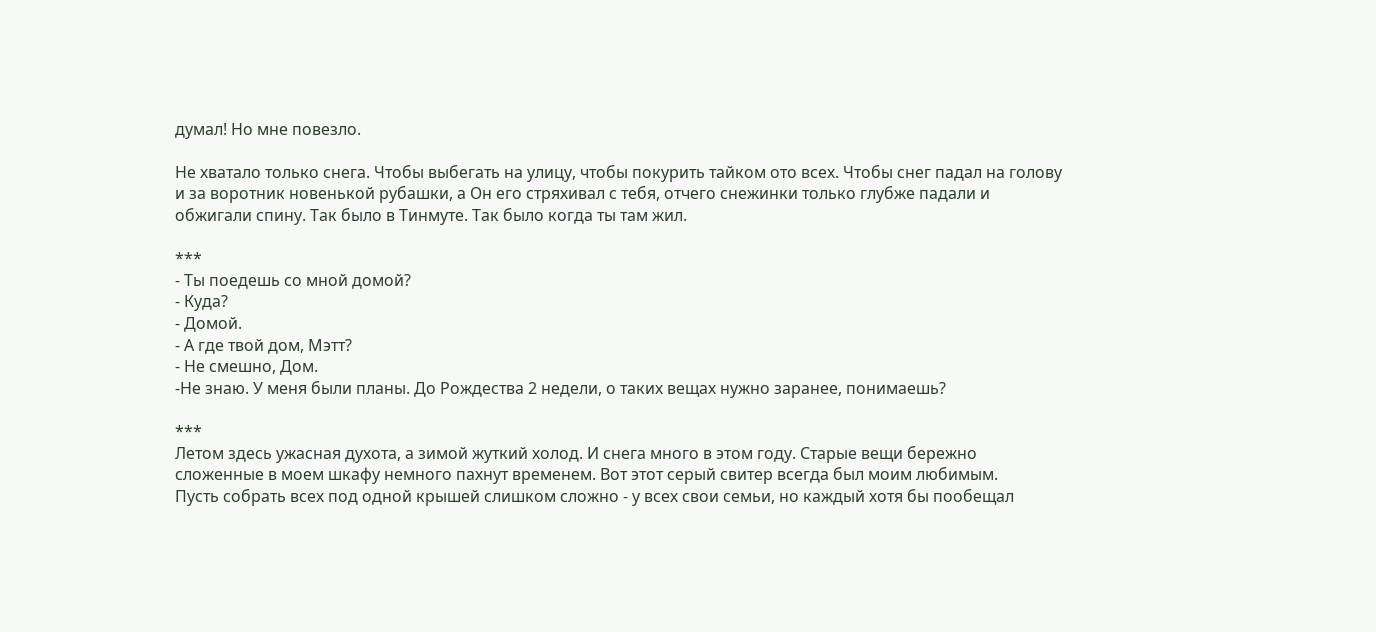думал! Но мне повезло.

Не хватало только снега. Чтобы выбегать на улицу, чтобы покурить тайком ото всех. Чтобы снег падал на голову и за воротник новенькой рубашки, а Он его стряхивал с тебя, отчего снежинки только глубже падали и обжигали спину. Так было в Тинмуте. Так было когда ты там жил.

***
- Ты поедешь со мной домой?
- Куда?
- Домой.
- А где твой дом, Мэтт?
- Не смешно, Дом.
-Не знаю. У меня были планы. До Рождества 2 недели, о таких вещах нужно заранее, понимаешь?

***
Летом здесь ужасная духота, а зимой жуткий холод. И снега много в этом году. Старые вещи бережно сложенные в моем шкафу немного пахнут временем. Вот этот серый свитер всегда был моим любимым.
Пусть собрать всех под одной крышей слишком сложно - у всех свои семьи, но каждый хотя бы пообещал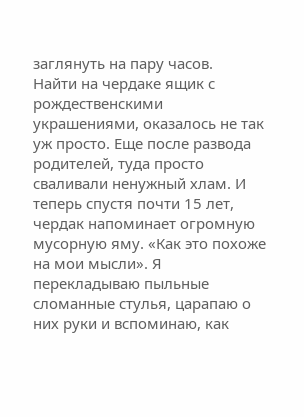заглянуть на пару часов.
Найти на чердаке ящик с рождественскими украшениями, оказалось не так уж просто. Еще после развода родителей, туда просто сваливали ненужный хлам. И теперь спустя почти 15 лет, чердак напоминает огромную мусорную яму. «Как это похоже на мои мысли». Я перекладываю пыльные сломанные стулья, царапаю о них руки и вспоминаю, как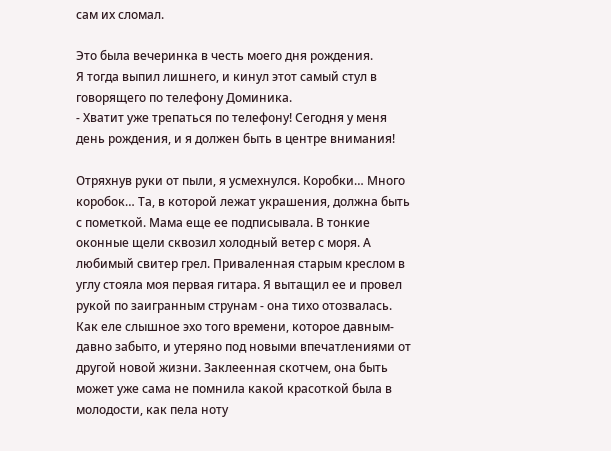сам их сломал.

Это была вечеринка в честь моего дня рождения.
Я тогда выпил лишнего, и кинул этот самый стул в говорящего по телефону Доминика.
- Хватит уже трепаться по телефону! Сегодня у меня день рождения, и я должен быть в центре внимания!

Отряхнув руки от пыли, я усмехнулся. Коробки… Много коробок… Та, в которой лежат украшения, должна быть с пометкой. Мама еще ее подписывала. В тонкие оконные щели сквозил холодный ветер с моря. А  любимый свитер грел. Приваленная старым креслом в углу стояла моя первая гитара. Я вытащил ее и провел рукой по заигранным струнам - она тихо отозвалась. Как еле слышное эхо того времени, которое давным-давно забыто, и утеряно под новыми впечатлениями от другой новой жизни. Заклеенная скотчем, она быть может уже сама не помнила какой красоткой была в молодости, как пела ноту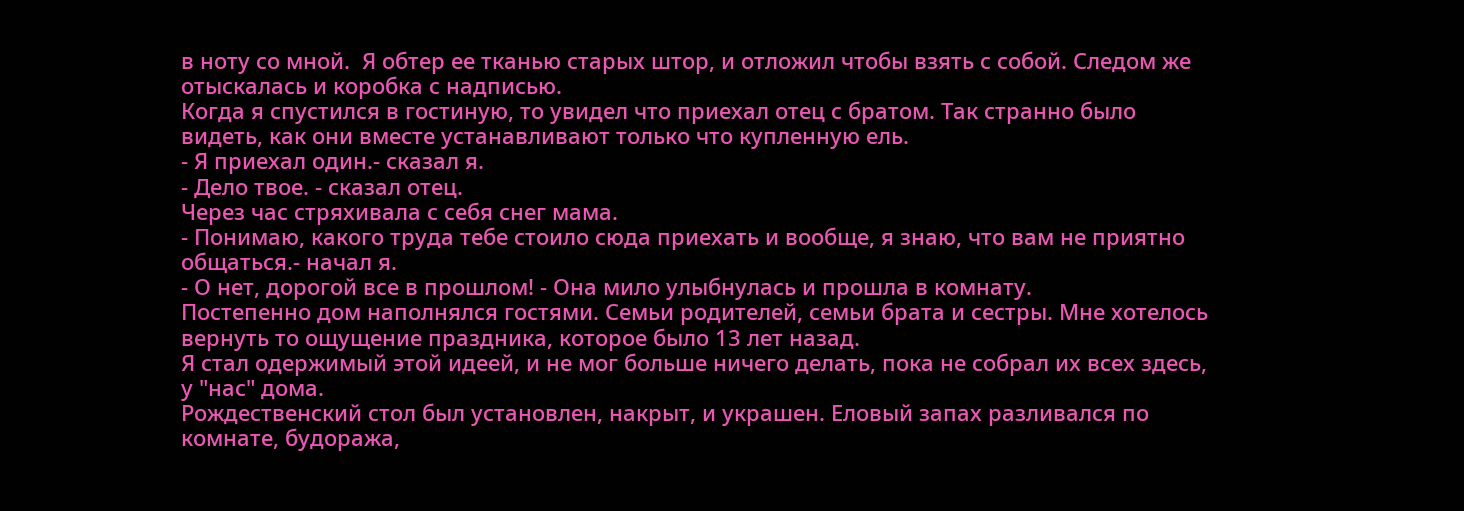в ноту со мной.  Я обтер ее тканью старых штор, и отложил чтобы взять с собой. Следом же отыскалась и коробка с надписью.
Когда я спустился в гостиную, то увидел что приехал отец с братом. Так странно было видеть, как они вместе устанавливают только что купленную ель.
- Я приехал один.- сказал я.
- Дело твое. - сказал отец.
Через час стряхивала с себя снег мама.
- Понимаю, какого труда тебе стоило сюда приехать и вообще, я знаю, что вам не приятно общаться.- начал я.
- О нет, дорогой все в прошлом! - Она мило улыбнулась и прошла в комнату.
Постепенно дом наполнялся гостями. Семьи родителей, семьи брата и сестры. Мне хотелось вернуть то ощущение праздника, которое было 13 лет назад.
Я стал одержимый этой идеей, и не мог больше ничего делать, пока не собрал их всех здесь, у "нас" дома.
Рождественский стол был установлен, накрыт, и украшен. Еловый запах разливался по комнате, будоража,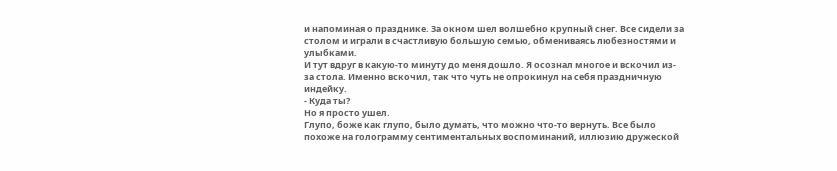и напоминая о празднике. За окном шел волшебно крупный снег. Все сидели за столом и играли в счастливую большую семью, обмениваясь любезностями и улыбками.
И тут вдруг в какую-то минуту до меня дошло. Я осознал многое и вскочил из-за стола. Именно вскочил, так что чуть не опрокинул на себя праздничную индейку.
- Куда ты?
Но я просто ушел.
Глупо, боже как глупо, было думать, что можно что-то вернуть. Все было похоже на голограмму сентиментальных воспоминаний, иллюзию дружеской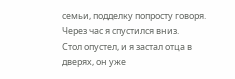семьи, подделку попросту говоря.
Через час я спустился вниз.
Стол опустел, и я застал отца в дверях, он уже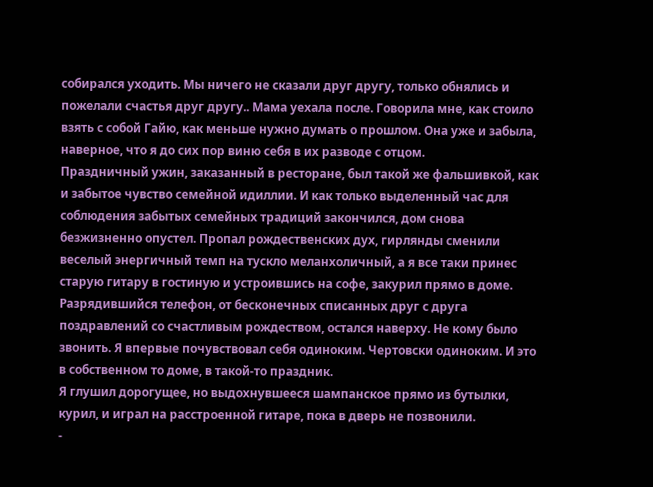собирался уходить. Мы ничего не сказали друг другу, только обнялись и пожелали счастья друг другу.. Мама уехала после. Говорила мне, как стоило взять с собой Гайю, как меньше нужно думать о прошлом. Она уже и забыла, наверное, что я до сих пор виню себя в их разводе с отцом.
Праздничный ужин, заказанный в ресторане, был такой же фальшивкой, как и забытое чувство семейной идиллии. И как только выделенный час для соблюдения забытых семейных традиций закончился, дом снова безжизненно опустел. Пропал рождественских дух, гирлянды сменили веселый энергичный темп на тускло меланхоличный, а я все таки принес старую гитару в гостиную и устроившись на софе, закурил прямо в доме.
Разрядившийся телефон, от бесконечных списанных друг с друга поздравлений со счастливым рождеством, остался наверху. Не кому было звонить. Я впервые почувствовал себя одиноким. Чертовски одиноким. И это в собственном то доме, в такой-то праздник.
Я глушил дорогущее, но выдохнувшееся шампанское прямо из бутылки, курил, и играл на расстроенной гитаре, пока в дверь не позвонили.
-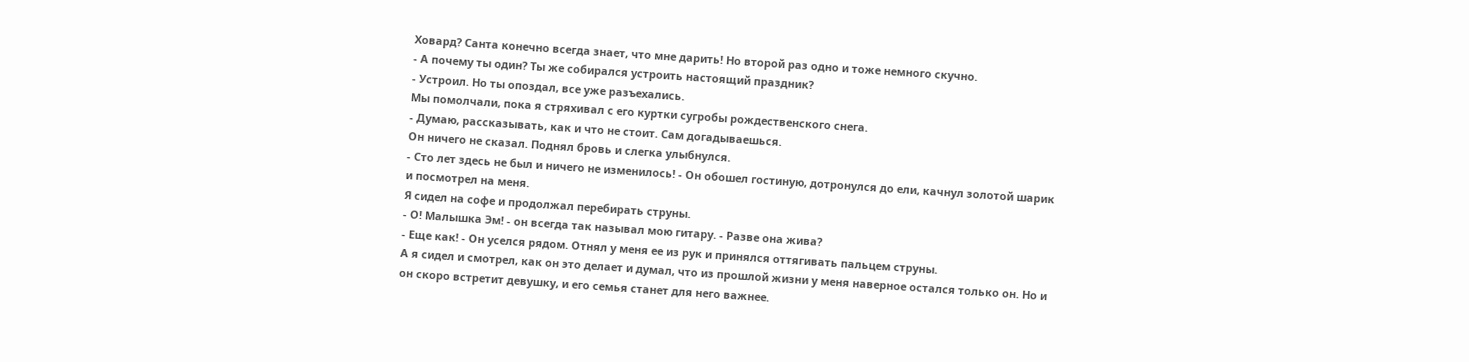Ховард? Санта конечно всегда знает, что мне дарить! Но второй раз одно и тоже немного скучно.
- А почему ты один? Ты же собирался устроить настоящий праздник?
- Устроил. Но ты опоздал, все уже разъехались.
Мы помолчали, пока я стряхивал с его куртки сугробы рождественского снега.
- Думаю, рассказывать, как и что не стоит. Сам догадываешься.
Он ничего не сказал. Поднял бровь и слегка улыбнулся.
- Сто лет здесь не был и ничего не изменилось! - Он обошел гостиную, дотронулся до ели, качнул золотой шарик и посмотрел на меня.
Я сидел на софе и продолжал перебирать струны.
- О! Малышка Эм! - он всегда так называл мою гитару. - Разве она жива?
- Еще как! - Он уселся рядом. Отнял у меня ее из рук и принялся оттягивать пальцем струны.
А я сидел и смотрел, как он это делает и думал, что из прошлой жизни у меня наверное остался только он. Но и он скоро встретит девушку, и его семья станет для него важнее.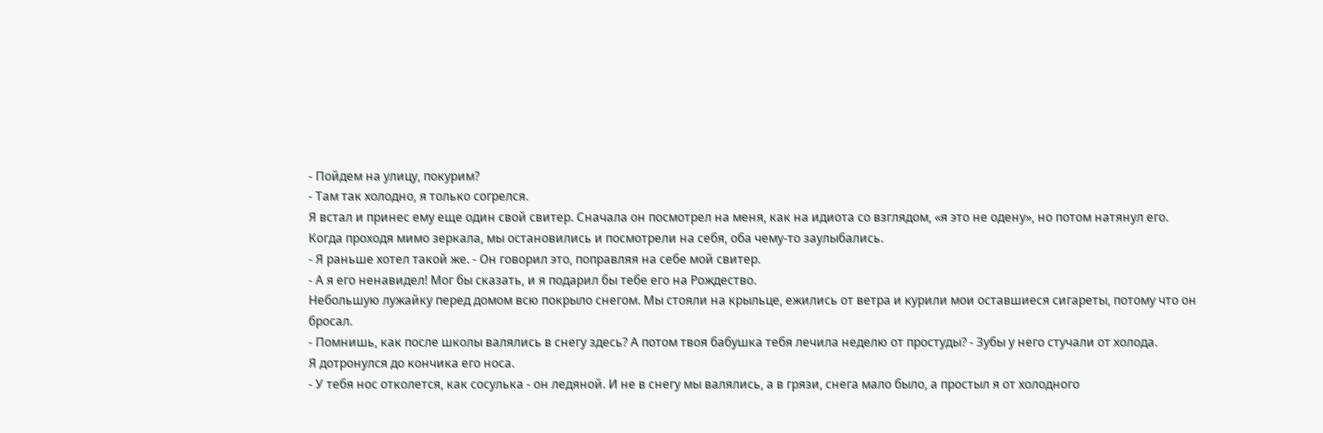- Пойдем на улицу, покурим?
- Там так холодно, я только согрелся.
Я встал и принес ему еще один свой свитер. Сначала он посмотрел на меня, как на идиота со взглядом, «я это не одену», но потом натянул его.
Когда проходя мимо зеркала, мы остановились и посмотрели на себя, оба чему-то заулыбались.
- Я раньше хотел такой же. - Он говорил это, поправляя на себе мой свитер.
- А я его ненавидел! Мог бы сказать, и я подарил бы тебе его на Рождество.
Небольшую лужайку перед домом всю покрыло снегом. Мы стояли на крыльце, ежились от ветра и курили мои оставшиеся сигареты, потому что он бросал.
- Помнишь, как после школы валялись в снегу здесь? А потом твоя бабушка тебя лечила неделю от простуды? - Зубы у него стучали от холода.
Я дотронулся до кончика его носа.
- У тебя нос отколется, как сосулька - он ледяной. И не в снегу мы валялись, а в грязи, снега мало было, а простыл я от холодного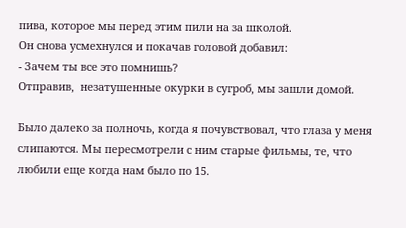пива, которое мы перед этим пили на за школой.
Он снова усмехнулся и покачав головой добавил:
- Зачем ты все это помнишь?
Отправив,  незатушенные окурки в сугроб, мы зашли домой.

Было далеко за полночь, когда я почувствовал, что глаза у меня слипаются. Мы пересмотрели с ним старые фильмы, те, что любили еще когда нам было по 15.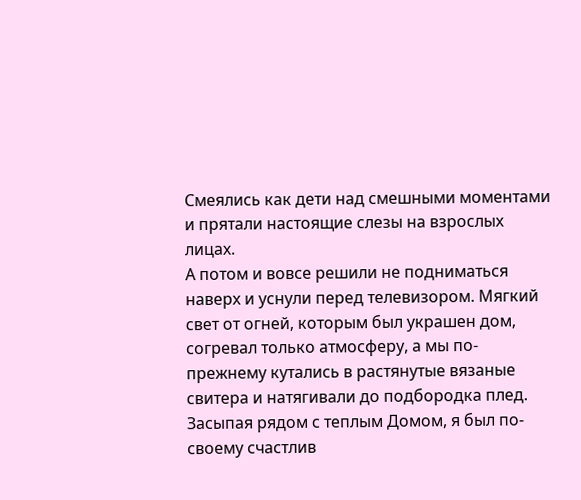Смеялись как дети над смешными моментами и прятали настоящие слезы на взрослых лицах.
А потом и вовсе решили не подниматься наверх и уснули перед телевизором. Мягкий свет от огней, которым был украшен дом, согревал только атмосферу, а мы по-прежнему кутались в растянутые вязаные свитера и натягивали до подбородка плед.
Засыпая рядом с теплым Домом, я был по-своему счастлив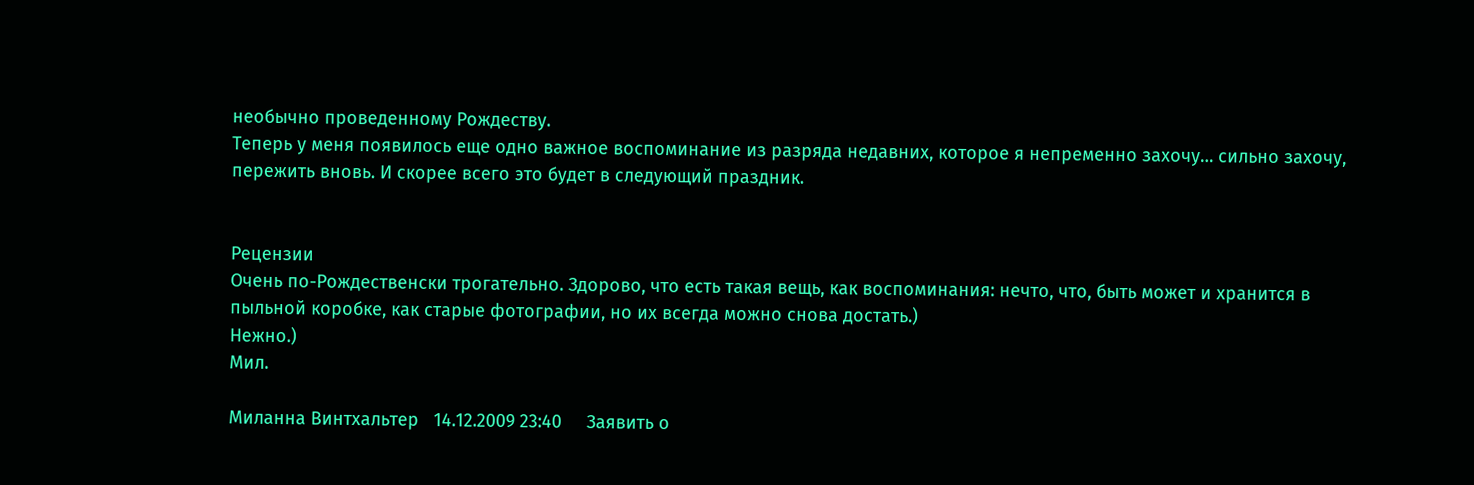необычно проведенному Рождеству.
Теперь у меня появилось еще одно важное воспоминание из разряда недавних, которое я непременно захочу… сильно захочу, пережить вновь. И скорее всего это будет в следующий праздник.


Рецензии
Очень по-Рождественски трогательно. Здорово, что есть такая вещь, как воспоминания: нечто, что, быть может и хранится в пыльной коробке, как старые фотографии, но их всегда можно снова достать.)
Нежно.)
Мил.

Миланна Винтхальтер   14.12.2009 23:40     Заявить о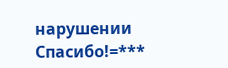нарушении
Спасибо!=***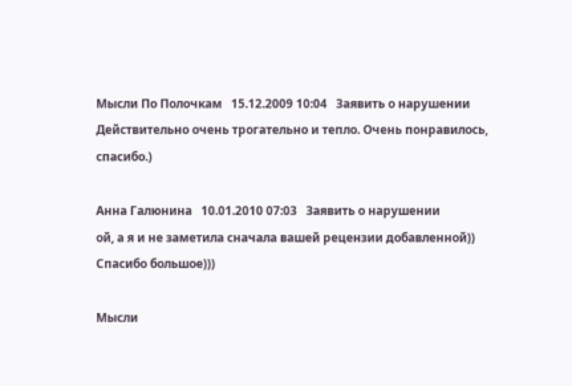Мысли По Полочкам   15.12.2009 10:04   Заявить о нарушении
Действительно очень трогательно и тепло. Очень понравилось, спасибо.)

Анна Галюнина   10.01.2010 07:03   Заявить о нарушении
ой, а я и не заметила сначала вашей рецензии добавленной))
Спасибо большое)))

Мысли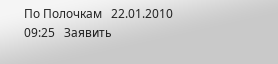По Полочкам   22.01.2010 09:25   Заявить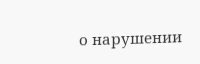о нарушении